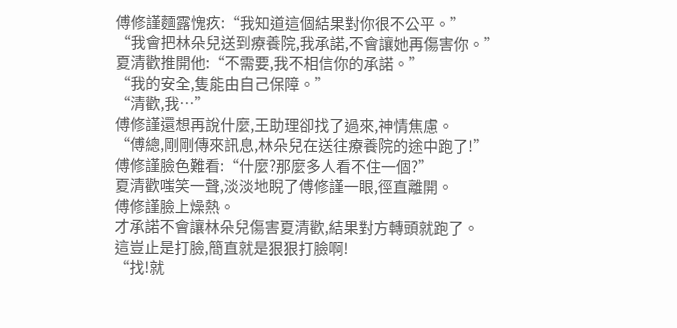傅修謹麵露愧疚:“我知道這個結果對你很不公平。”
“我會把林朵兒送到療養院,我承諾,不會讓她再傷害你。”
夏清歡推開他:“不需要,我不相信你的承諾。”
“我的安全,隻能由自己保障。”
“清歡,我…”
傅修謹還想再說什麼,王助理卻找了過來,神情焦慮。
“傅總,剛剛傳來訊息,林朵兒在送往療養院的途中跑了!”
傅修謹臉色難看:“什麼?那麼多人看不住一個?”
夏清歡嗤笑一聲,淡淡地睨了傅修謹一眼,徑直離開。
傅修謹臉上燥熱。
才承諾不會讓林朵兒傷害夏清歡,結果對方轉頭就跑了。
這豈止是打臉,簡直就是狠狠打臉啊!
“找!就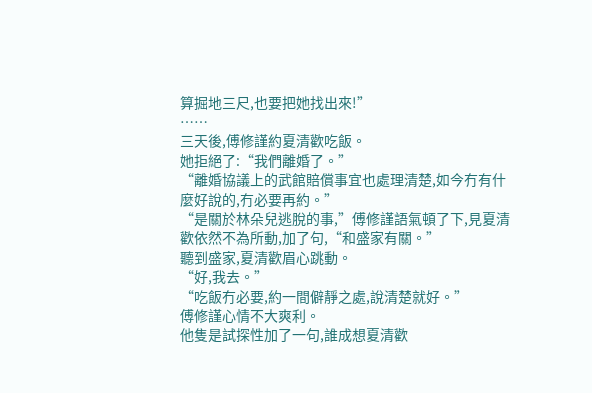算掘地三尺,也要把她找出來!”
……
三天後,傅修謹約夏清歡吃飯。
她拒絕了:“我們離婚了。”
“離婚協議上的武館賠償事宜也處理清楚,如今冇有什麼好說的,冇必要再約。”
“是關於林朵兒逃脫的事,”傅修謹語氣頓了下,見夏清歡依然不為所動,加了句,“和盛家有關。”
聽到盛家,夏清歡眉心跳動。
“好,我去。”
“吃飯冇必要,約一間僻靜之處,說清楚就好。”
傅修謹心情不大爽利。
他隻是試探性加了一句,誰成想夏清歡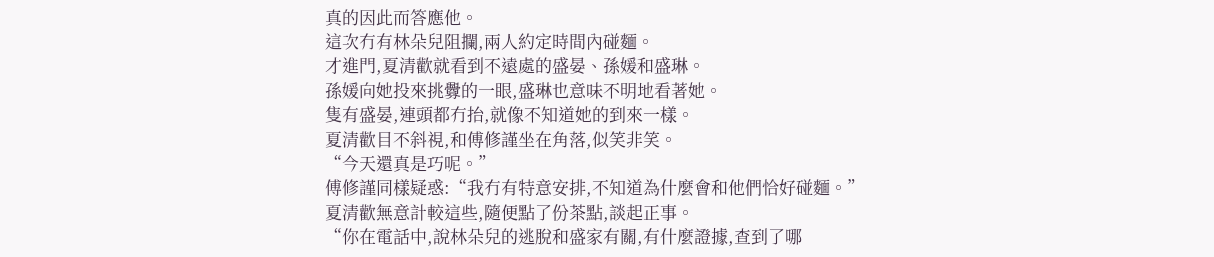真的因此而答應他。
這次冇有林朵兒阻攔,兩人約定時間內碰麵。
才進門,夏清歡就看到不遠處的盛晏、孫媛和盛琳。
孫媛向她投來挑釁的一眼,盛琳也意味不明地看著她。
隻有盛晏,連頭都冇抬,就像不知道她的到來一樣。
夏清歡目不斜視,和傅修謹坐在角落,似笑非笑。
“今天還真是巧呢。”
傅修謹同樣疑惑:“我冇有特意安排,不知道為什麼會和他們恰好碰麵。”
夏清歡無意計較這些,隨便點了份茶點,談起正事。
“你在電話中,說林朵兒的逃脫和盛家有關,有什麼證據,查到了哪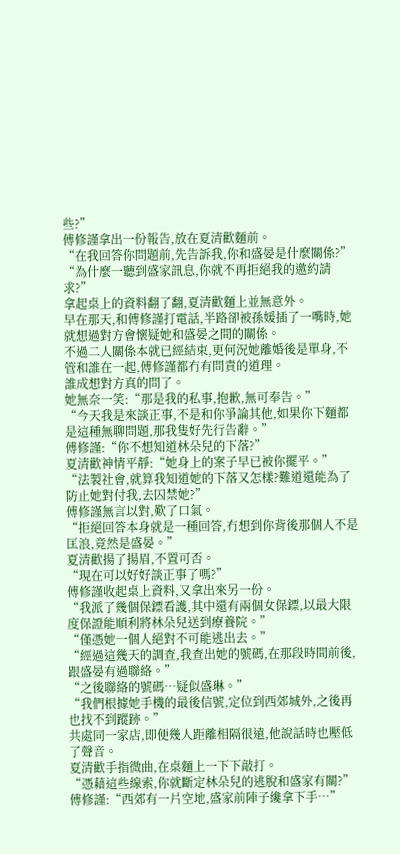些?”
傅修謹拿出一份報告,放在夏清歡麵前。
“在我回答你問題前,先告訴我,你和盛晏是什麼關係?”
“為什麼一聽到盛家訊息,你就不再拒絕我的邀約請求?”
拿起桌上的資料翻了翻,夏清歡麵上並無意外。
早在那天,和傅修謹打電話,半路卻被孫媛插了一嘴時,她就想過對方會懷疑她和盛晏之間的關係。
不過二人關係本就已經結束,更何況她離婚後是單身,不管和誰在一起,傅修謹都冇有問責的道理。
誰成想對方真的問了。
她無奈一笑:“那是我的私事,抱歉,無可奉告。”
“今天我是來談正事,不是和你爭論其他,如果你下麵都是這種無聊問題,那我隻好先行告辭。”
傅修謹:“你不想知道林朵兒的下落?”
夏清歡神情平靜:“她身上的案子早已被你擺平。”
“法製社會,就算我知道她的下落又怎樣?難道還能為了防止她對付我,去囚禁她?”
傅修謹無言以對,歎了口氣。
“拒絕回答本身就是一種回答,冇想到你背後那個人不是匡浪,竟然是盛晏。”
夏清歡揚了揚眉,不置可否。
“現在可以好好談正事了嗎?”
傅修謹收起桌上資料,又拿出來另一份。
“我派了幾個保鏢看護,其中還有兩個女保鏢,以最大限度保證能順利將林朵兒送到療養院。”
“僅憑她一個人絕對不可能逃出去。”
“經過這幾天的調查,我查出她的號碼,在那段時間前後,跟盛晏有過聯絡。”
“之後聯絡的號碼…疑似盛琳。”
“我們根據她手機的最後信號,定位到西郊城外,之後再也找不到蹤跡。”
共處同一家店,即便幾人距離相隔很遠,他說話時也壓低了聲音。
夏清歡手指微曲,在桌麵上一下下敲打。
“憑藉這些線索,你就斷定林朵兒的逃脫和盛家有關?”
傅修謹:“西郊有一片空地,盛家前陣子纔拿下手…”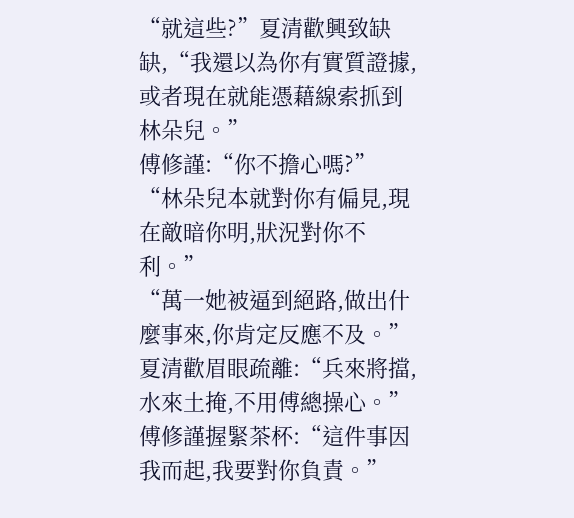“就這些?”夏清歡興致缺缺,“我還以為你有實質證據,或者現在就能憑藉線索抓到林朵兒。”
傅修謹:“你不擔心嗎?”
“林朵兒本就對你有偏見,現在敵暗你明,狀況對你不利。”
“萬一她被逼到絕路,做出什麼事來,你肯定反應不及。”
夏清歡眉眼疏離:“兵來將擋,水來土掩,不用傅總操心。”
傅修謹握緊茶杯:“這件事因我而起,我要對你負責。”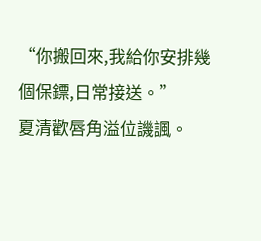“你搬回來,我給你安排幾個保鏢,日常接送。”
夏清歡唇角溢位譏諷。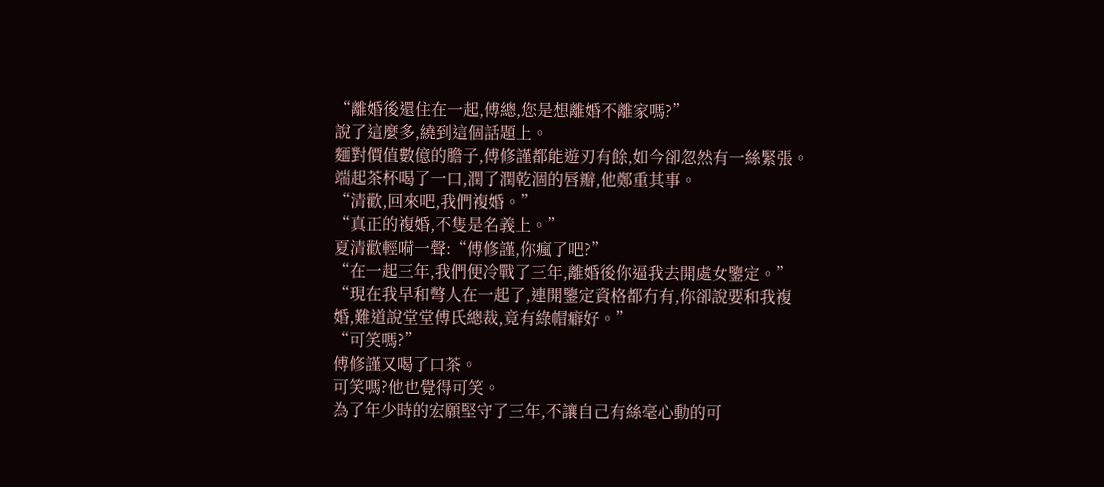“離婚後還住在一起,傅總,您是想離婚不離家嗎?”
說了這麼多,繞到這個話題上。
麵對價值數億的膽子,傅修謹都能遊刃有餘,如今卻忽然有一絲緊張。
端起茶杯喝了一口,潤了潤乾涸的唇瓣,他鄭重其事。
“清歡,回來吧,我們複婚。”
“真正的複婚,不隻是名義上。”
夏清歡輕嗬一聲:“傅修謹,你瘋了吧?”
“在一起三年,我們便冷戰了三年,離婚後你逼我去開處女鑒定。”
“現在我早和彆人在一起了,連開鑒定資格都冇有,你卻說要和我複婚,難道說堂堂傅氏總裁,竟有綠帽癖好。”
“可笑嗎?”
傅修謹又喝了口茶。
可笑嗎?他也覺得可笑。
為了年少時的宏願堅守了三年,不讓自己有絲毫心動的可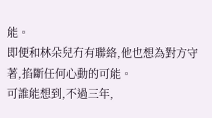能。
即便和林朵兒冇有聯絡,他也想為對方守著,掐斷任何心動的可能。
可誰能想到,不過三年,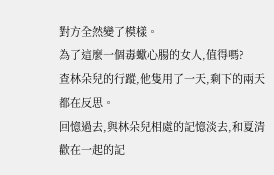對方全然變了模樣。
為了這麼一個毒蠍心腸的女人,值得嗎?
查林朵兒的行蹤,他隻用了一天,剩下的兩天都在反思。
回憶過去,與林朵兒相處的記憶淡去,和夏清歡在一起的記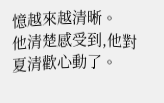憶越來越清晰。
他清楚感受到,他對夏清歡心動了。